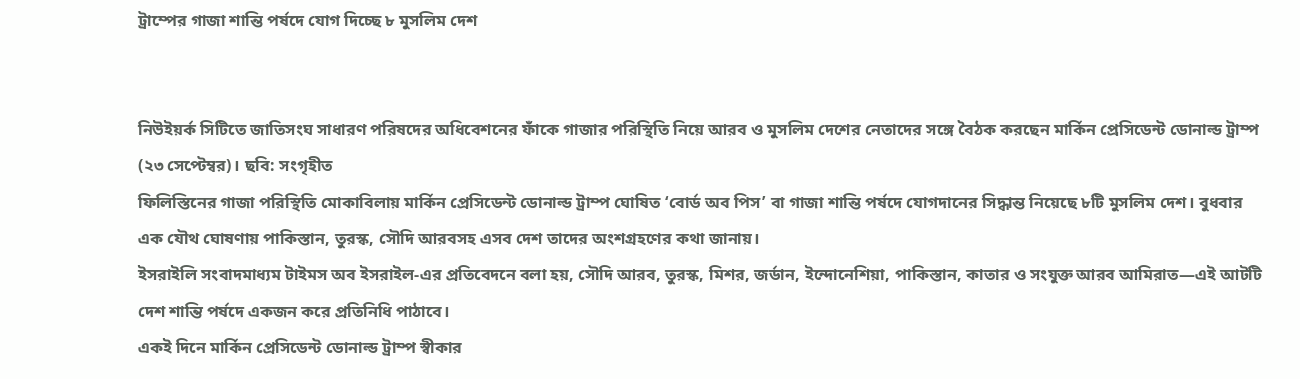ট্রাম্পের গাজা শান্তি পর্ষদে যোগ দিচ্ছে ৮ মুসলিম দেশ


নিউইয়র্ক সিটিতে জাতিসংঘ সাধারণ পরিষদের অধিবেশনের ফাঁকে গাজার পরিস্থিতি নিয়ে আরব ও মুসলিম দেশের নেতাদের সঙ্গে বৈঠক করছেন মার্কিন প্রেসিডেন্ট ডোনাল্ড ট্রাম্প (২৩ সেপ্টেম্বর)। ছবি: সংগৃহীত
ফিলিস্তিনের গাজা পরিস্থিতি মোকাবিলায় মার্কিন প্রেসিডেন্ট ডোনাল্ড ট্রাম্প ঘোষিত ‘বোর্ড অব পিস’ বা গাজা শান্তি পর্ষদে যোগদানের সিদ্ধান্ত নিয়েছে ৮টি মুসলিম দেশ। বুধবার এক যৌথ ঘোষণায় পাকিস্তান, তুরস্ক, সৌদি আরবসহ এসব দেশ তাদের অংশগ্রহণের কথা জানায়।
ইসরাইলি সংবাদমাধ্যম টাইমস অব ইসরাইল-এর প্রতিবেদনে বলা হয়, সৌদি আরব, তুরস্ক, মিশর, জর্ডান, ইন্দোনেশিয়া, পাকিস্তান, কাতার ও সংযুক্ত আরব আমিরাত—এই আটটি দেশ শান্তি পর্ষদে একজন করে প্রতিনিধি পাঠাবে।
একই দিনে মার্কিন প্রেসিডেন্ট ডোনাল্ড ট্রাম্প স্বীকার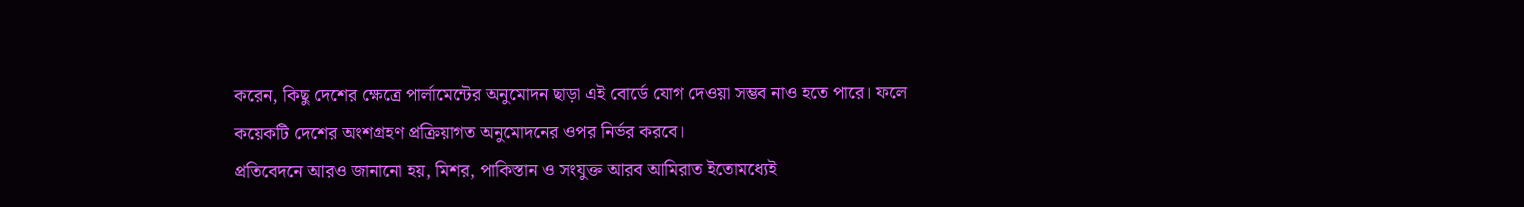করেন, কিছু দেশের ক্ষেত্রে পার্লামেন্টের অনুমোদন ছাড়া এই বোর্ডে যোগ দেওয়া সম্ভব নাও হতে পারে। ফলে কয়েকটি দেশের অংশগ্রহণ প্রক্রিয়াগত অনুমোদনের ওপর নির্ভর করবে।
প্রতিবেদনে আরও জানানো হয়, মিশর, পাকিস্তান ও সংযুক্ত আরব আমিরাত ইতোমধ্যেই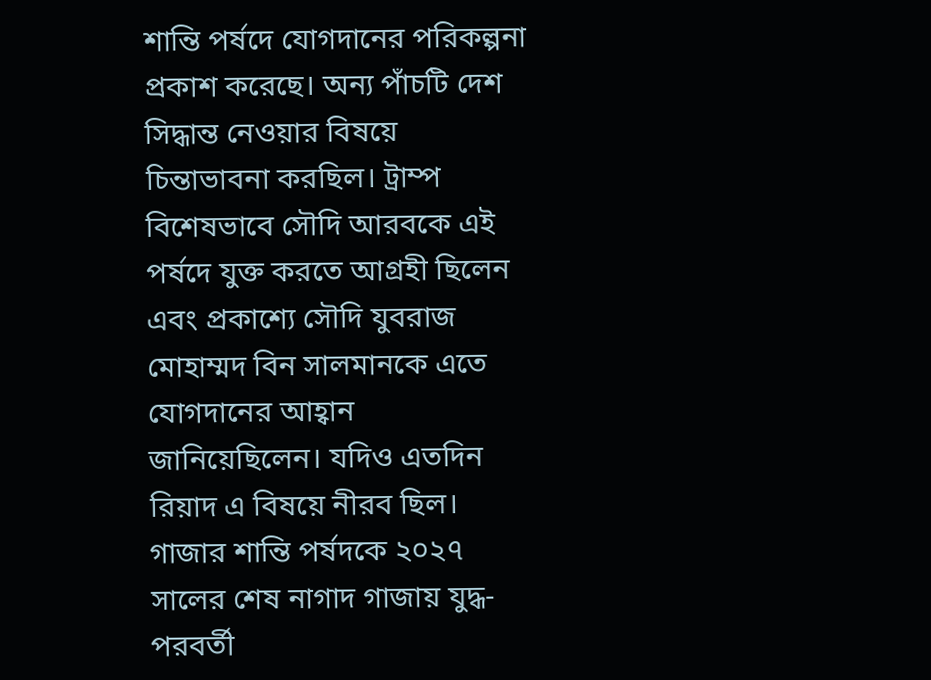শান্তি পর্ষদে যোগদানের পরিকল্পনা প্রকাশ করেছে। অন্য পাঁচটি দেশ সিদ্ধান্ত নেওয়ার বিষয়ে চিন্তাভাবনা করছিল। ট্রাম্প বিশেষভাবে সৌদি আরবকে এই পর্ষদে যুক্ত করতে আগ্রহী ছিলেন এবং প্রকাশ্যে সৌদি যুবরাজ মোহাম্মদ বিন সালমানকে এতে যোগদানের আহ্বান জানিয়েছিলেন। যদিও এতদিন রিয়াদ এ বিষয়ে নীরব ছিল।
গাজার শান্তি পর্ষদকে ২০২৭ সালের শেষ নাগাদ গাজায় যুদ্ধ-পরবর্তী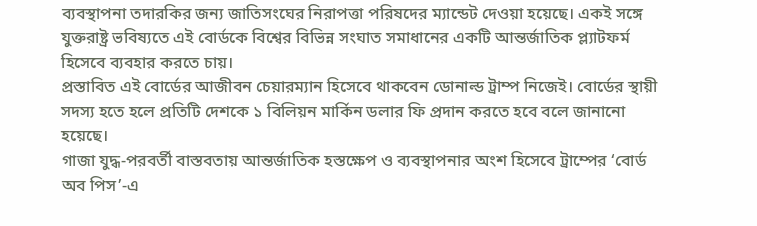ব্যবস্থাপনা তদারকির জন্য জাতিসংঘের নিরাপত্তা পরিষদের ম্যান্ডেট দেওয়া হয়েছে। একই সঙ্গে যুক্তরাষ্ট্র ভবিষ্যতে এই বোর্ডকে বিশ্বের বিভিন্ন সংঘাত সমাধানের একটি আন্তর্জাতিক প্ল্যাটফর্ম হিসেবে ব্যবহার করতে চায়।
প্রস্তাবিত এই বোর্ডের আজীবন চেয়ারম্যান হিসেবে থাকবেন ডোনাল্ড ট্রাম্প নিজেই। বোর্ডের স্থায়ী সদস্য হতে হলে প্রতিটি দেশকে ১ বিলিয়ন মার্কিন ডলার ফি প্রদান করতে হবে বলে জানানো হয়েছে।
গাজা যুদ্ধ-পরবর্তী বাস্তবতায় আন্তর্জাতিক হস্তক্ষেপ ও ব্যবস্থাপনার অংশ হিসেবে ট্রাম্পের ‘বোর্ড অব পিস’-এ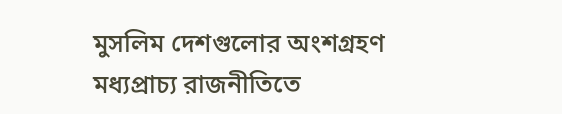মুসলিম দেশগুলোর অংশগ্রহণ মধ্যপ্রাচ্য রাজনীতিতে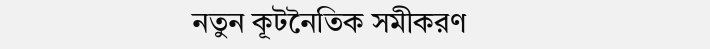নতুন কূটনৈতিক সমীকরণ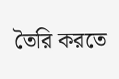তৈরি করতে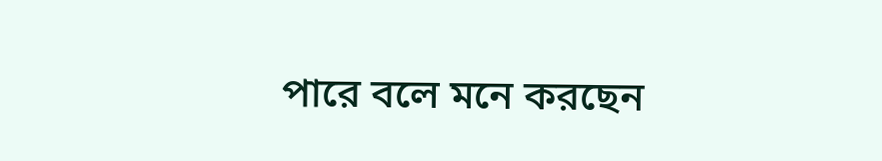পারে বলে মনে করছেন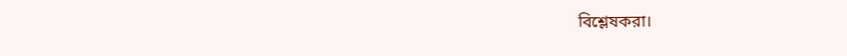বিশ্লেষকরা।